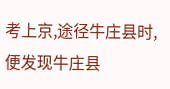考上京,途径牛庄县时,便发现牛庄县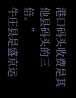港口码头收费是其他县码头的三倍。”
牛庄县是盛京运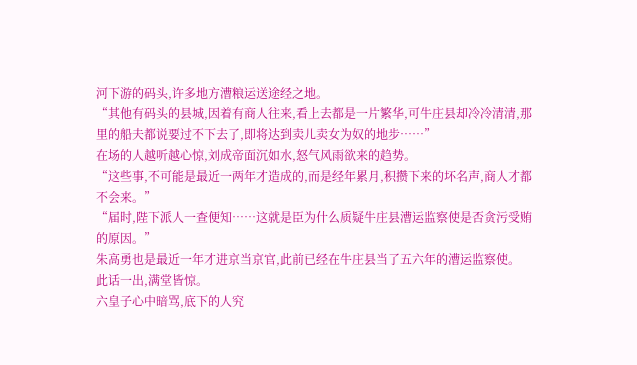河下游的码头,许多地方漕粮运送途经之地。
“其他有码头的县城,因着有商人往来,看上去都是一片繁华,可牛庄县却冷冷清清,那里的船夫都说要过不下去了,即将达到卖儿卖女为奴的地步……”
在场的人越听越心惊,刘成帝面沉如水,怒气风雨欲来的趋势。
“这些事,不可能是最近一两年才造成的,而是经年累月,积攒下来的坏名声,商人才都不会来。”
“届时,陛下派人一查便知……这就是臣为什么质疑牛庄县漕运监察使是否贪污受贿的原因。”
朱高勇也是最近一年才进京当京官,此前已经在牛庄县当了五六年的漕运监察使。
此话一出,满堂皆惊。
六皇子心中暗骂,底下的人究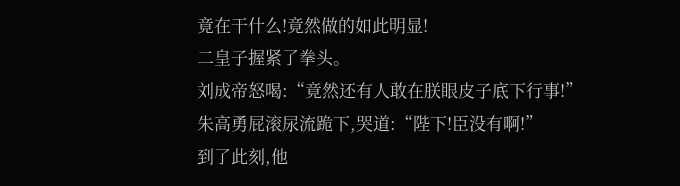竟在干什么!竟然做的如此明显!
二皇子握紧了拳头。
刘成帝怒喝:“竟然还有人敢在朕眼皮子底下行事!”
朱高勇屁滚尿流跪下,哭道:“陛下!臣没有啊!”
到了此刻,他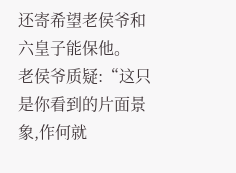还寄希望老侯爷和六皇子能保他。
老侯爷质疑:“这只是你看到的片面景象,作何就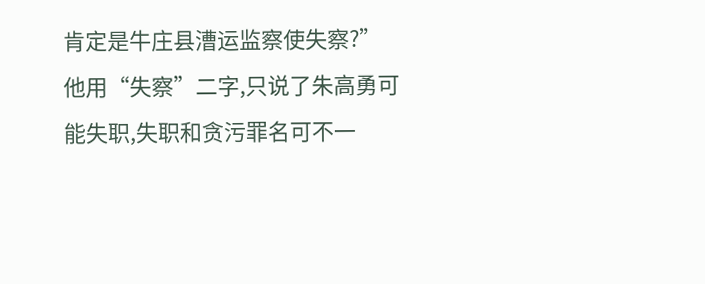肯定是牛庄县漕运监察使失察?”
他用“失察”二字,只说了朱高勇可能失职,失职和贪污罪名可不一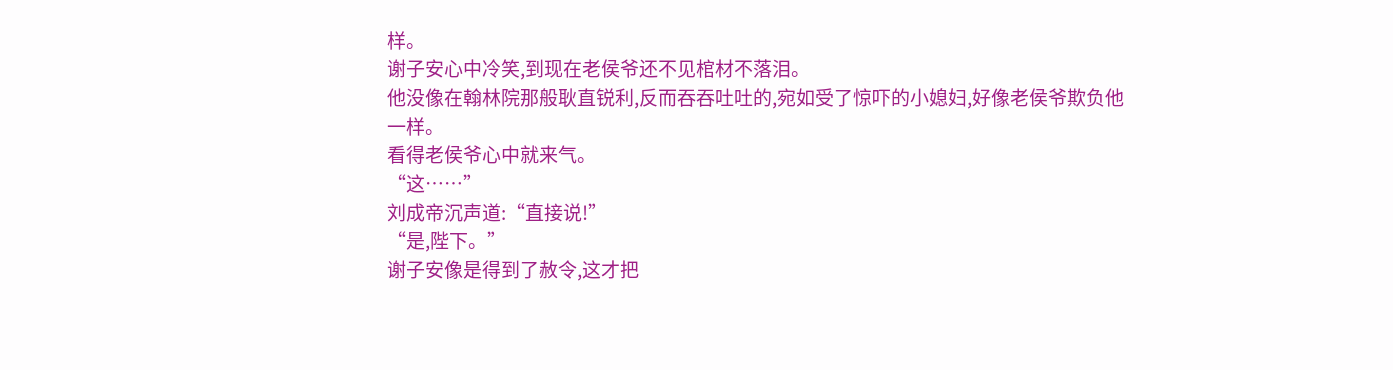样。
谢子安心中冷笑,到现在老侯爷还不见棺材不落泪。
他没像在翰林院那般耿直锐利,反而吞吞吐吐的,宛如受了惊吓的小媳妇,好像老侯爷欺负他一样。
看得老侯爷心中就来气。
“这……”
刘成帝沉声道:“直接说!”
“是,陛下。”
谢子安像是得到了赦令,这才把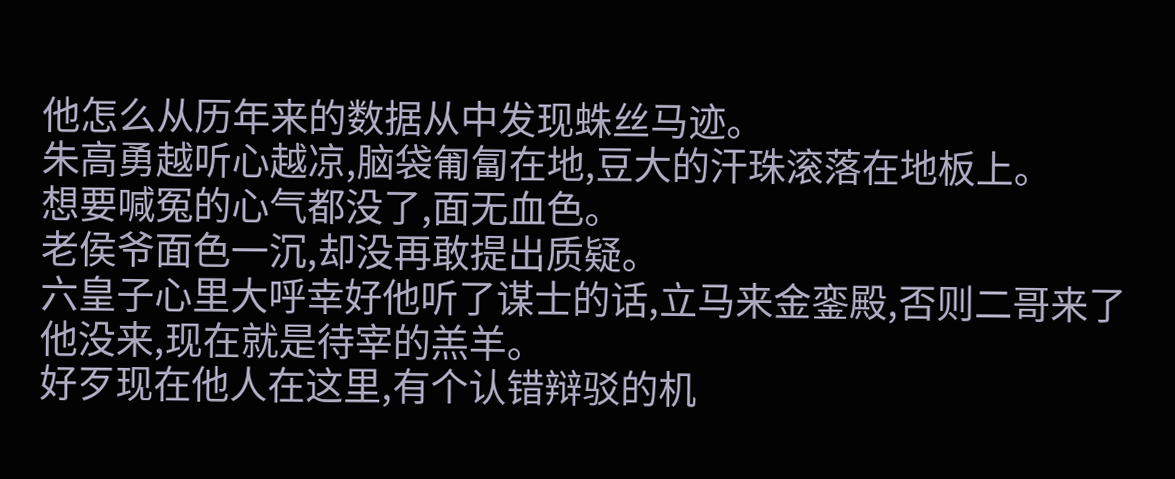他怎么从历年来的数据从中发现蛛丝马迹。
朱高勇越听心越凉,脑袋匍匐在地,豆大的汗珠滚落在地板上。
想要喊冤的心气都没了,面无血色。
老侯爷面色一沉,却没再敢提出质疑。
六皇子心里大呼幸好他听了谋士的话,立马来金銮殿,否则二哥来了他没来,现在就是待宰的羔羊。
好歹现在他人在这里,有个认错辩驳的机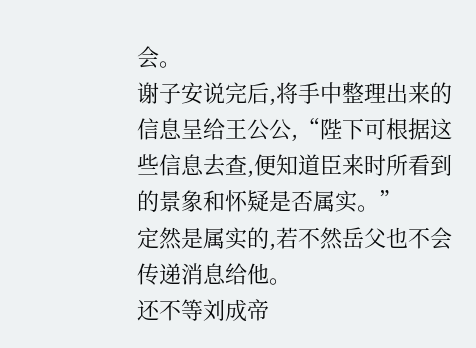会。
谢子安说完后,将手中整理出来的信息呈给王公公,“陛下可根据这些信息去查,便知道臣来时所看到的景象和怀疑是否属实。”
定然是属实的,若不然岳父也不会传递消息给他。
还不等刘成帝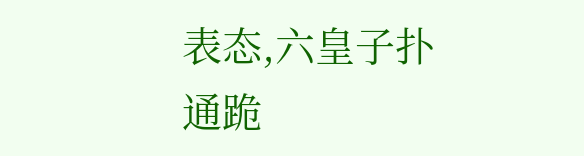表态,六皇子扑通跪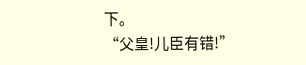下。
“父皇!儿臣有错!”